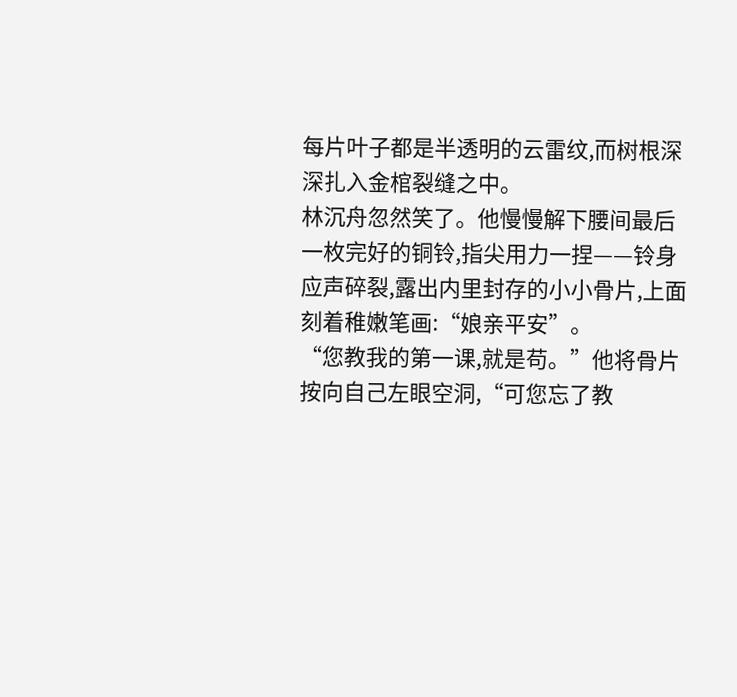每片叶子都是半透明的云雷纹,而树根深深扎入金棺裂缝之中。
林沉舟忽然笑了。他慢慢解下腰间最后一枚完好的铜铃,指尖用力一捏——铃身应声碎裂,露出内里封存的小小骨片,上面刻着稚嫩笔画:“娘亲平安”。
“您教我的第一课,就是苟。”他将骨片按向自己左眼空洞,“可您忘了教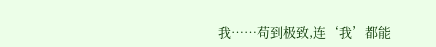我……苟到极致,连‘我’都能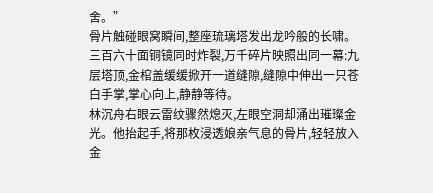舍。”
骨片触碰眼窝瞬间,整座琉璃塔发出龙吟般的长啸。三百六十面铜镜同时炸裂,万千碎片映照出同一幕:九层塔顶,金棺盖缓缓掀开一道缝隙,缝隙中伸出一只苍白手掌,掌心向上,静静等待。
林沉舟右眼云雷纹骤然熄灭,左眼空洞却涌出璀璨金光。他抬起手,将那枚浸透娘亲气息的骨片,轻轻放入金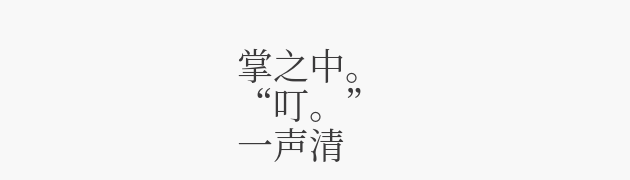掌之中。
“叮。”
一声清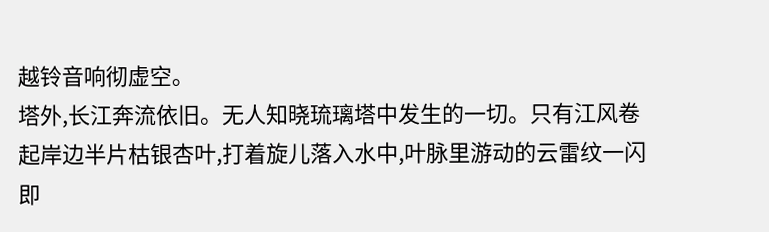越铃音响彻虚空。
塔外,长江奔流依旧。无人知晓琉璃塔中发生的一切。只有江风卷起岸边半片枯银杏叶,打着旋儿落入水中,叶脉里游动的云雷纹一闪即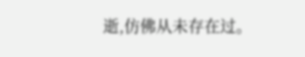逝,仿佛从未存在过。